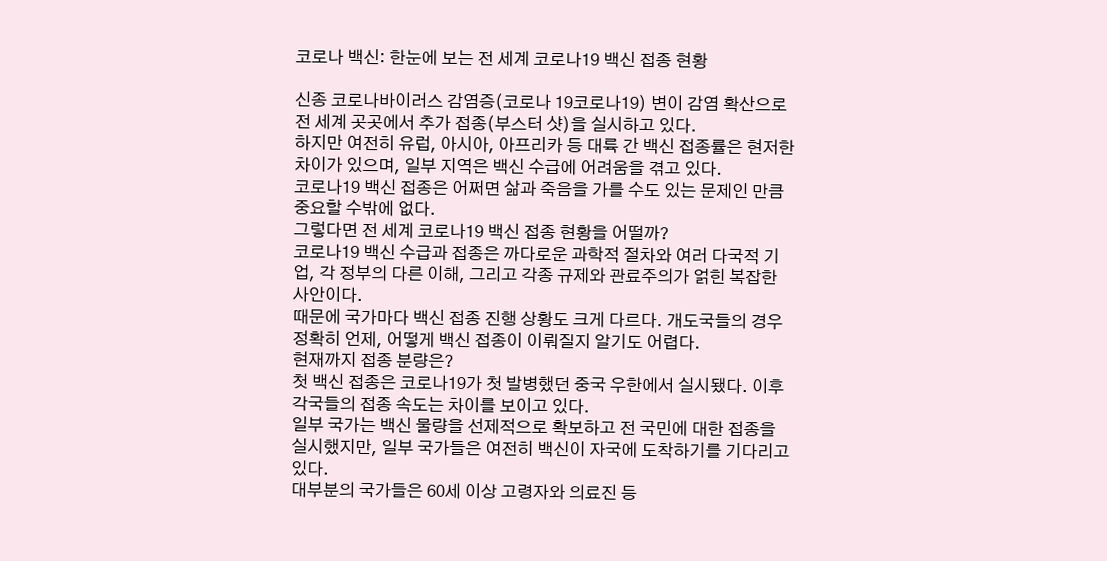코로나 백신: 한눈에 보는 전 세계 코로나19 백신 접종 현황

신종 코로나바이러스 감염증(코로나 19코로나19) 변이 감염 확산으로 전 세계 곳곳에서 추가 접종(부스터 샷)을 실시하고 있다.
하지만 여전히 유럽, 아시아, 아프리카 등 대륙 간 백신 접종률은 현저한 차이가 있으며, 일부 지역은 백신 수급에 어려움을 겪고 있다.
코로나19 백신 접종은 어쩌면 삶과 죽음을 가를 수도 있는 문제인 만큼 중요할 수밖에 없다.
그렇다면 전 세계 코로나19 백신 접종 현황을 어떨까?
코로나19 백신 수급과 접종은 까다로운 과학적 절차와 여러 다국적 기업, 각 정부의 다른 이해, 그리고 각종 규제와 관료주의가 얽힌 복잡한 사안이다.
때문에 국가마다 백신 접종 진행 상황도 크게 다르다. 개도국들의 경우 정확히 언제, 어떻게 백신 접종이 이뤄질지 알기도 어렵다.
현재까지 접종 분량은?
첫 백신 접종은 코로나19가 첫 발병했던 중국 우한에서 실시됐다. 이후 각국들의 접종 속도는 차이를 보이고 있다.
일부 국가는 백신 물량을 선제적으로 확보하고 전 국민에 대한 접종을 실시했지만, 일부 국가들은 여전히 백신이 자국에 도착하기를 기다리고 있다.
대부분의 국가들은 60세 이상 고령자와 의료진 등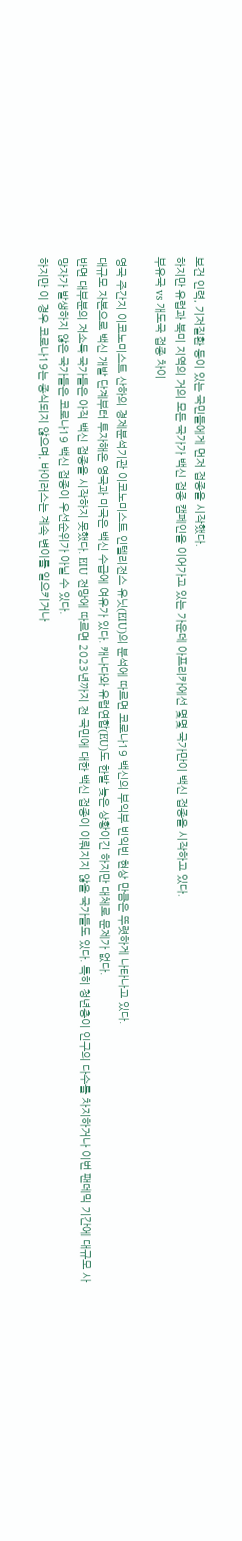보건 인력, 기저질환 등이 있는 국민들에게 먼저 접종을 시작했다.
하지만 유럽과 북미 지역의 거의 모든 국가가 백신 접종 캠페인을 이어가고 있는 가운데 아프리카에선 몇몇 국가만이 백신 접종을 시작하고 있다.
부유국 vs 개도국 접종 차이

영국 주간지 이코노미스트 산하의 경제분석기관 이코노미스트 인텔리전스 유닛(EIU)의 분석에 따르면 코로나19 백신의 부익부 빈익빈 현상 만큼은 뚜렷하게 나타나고 있다.
대규모 자본으로 백신 개발 단계부터 투자해온 영국과 미국은 백신 수급에 여유가 있다. 캐나다와 유럽연합(EU)도 한발 늦은 상황이긴 하지만 대체로 문제가 없다.
반면 대부분의 저소득 국가들은 아직 백신 접종을 시작하지 못했다. EIU 전망에 따르면 2023년까지 전 국민에 대한 백신 접종이 이뤄지지 않을 국가들도 있다. 특히 청년층이 인구의 다수를 차지하거나 이번 팬데믹 기간에 대규모 사망자가 발생하지 않은 국가들은 코로나19 백신 접종이 우선순위가 아닐 수 있다.
하지만 이 경우 코로나19는 종식되지 않으며, 바이러스는 계속 변이를 일으키거나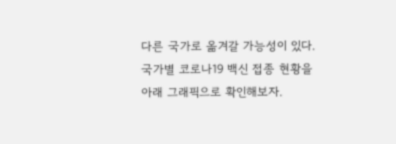다른 국가로 옮겨갈 가능성이 있다.
국가별 코로나19 백신 접종 현황을 아래 그래픽으로 확인해보자.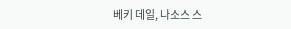베키 데일, 나소스 스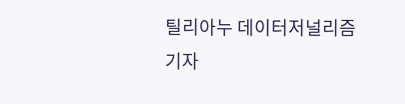틸리아누 데이터저널리즘 기자